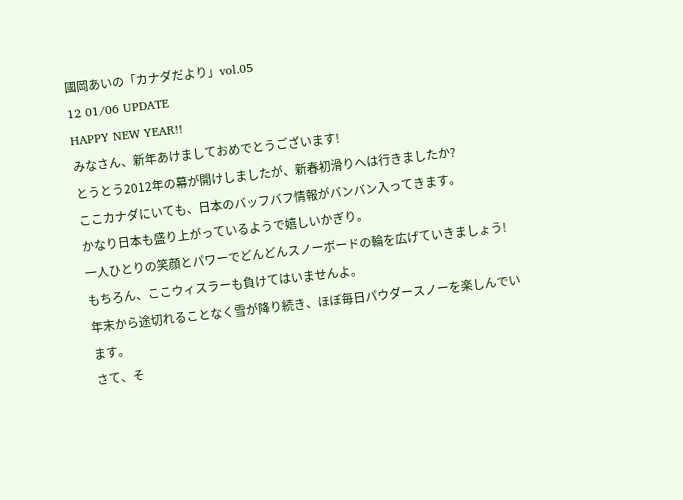國岡あいの「カナダだより」vol.05
12 01/06 UPDATE
HAPPY NEW YEAR!!
みなさん、新年あけましておめでとうございます!
とうとう2012年の幕が開けしましたが、新春初滑りへは行きましたか?
ここカナダにいても、日本のバッフバフ情報がバンバン入ってきます。
かなり日本も盛り上がっているようで嬉しいかぎり。
一人ひとりの笑顔とパワーでどんどんスノーボードの輪を広げていきましょう!
もちろん、ここウィスラーも負けてはいませんよ。
年末から途切れることなく雪が降り続き、ほぼ毎日パウダースノーを楽しんでいます。
さて、そ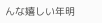んな嬉しい年明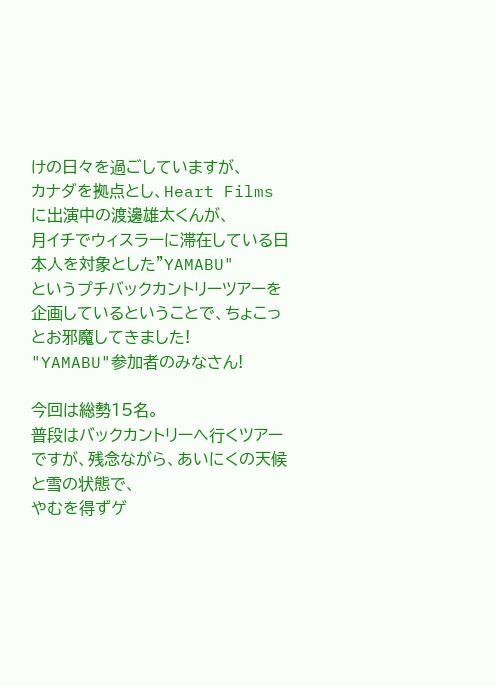けの日々を過ごしていますが、
カナダを拠点とし、Heart Filmsに出演中の渡邊雄太くんが、
月イチでウィスラーに滞在している日本人を対象とした"YAMABU"
というプチバックカントリーツアーを企画しているということで、ちょこっとお邪魔してきました!
"YAMABU"参加者のみなさん!

今回は総勢15名。
普段はバックカントリーへ行くツアーですが、残念ながら、あいにくの天候と雪の状態で、
やむを得ずゲ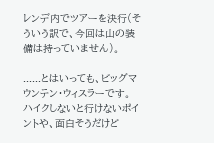レンデ内でツアーを決行(そういう訳で、今回は山の装備は持っていません)。

......とはいっても、ビッグマウンテン・ウィスラーです。
ハイクしないと行けないポイントや、面白そうだけど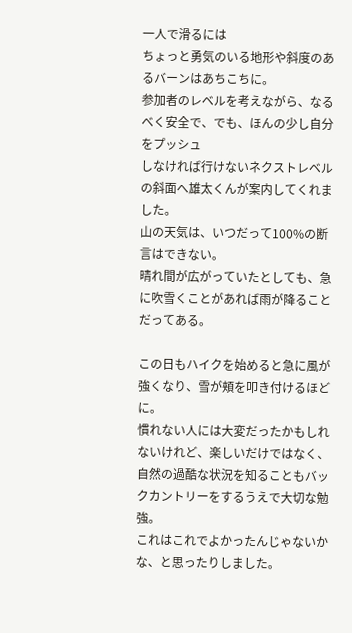一人で滑るには
ちょっと勇気のいる地形や斜度のあるバーンはあちこちに。
参加者のレベルを考えながら、なるべく安全で、でも、ほんの少し自分をプッシュ
しなければ行けないネクストレベルの斜面へ雄太くんが案内してくれました。
山の天気は、いつだって100%の断言はできない。
晴れ間が広がっていたとしても、急に吹雪くことがあれば雨が降ることだってある。

この日もハイクを始めると急に風が強くなり、雪が頬を叩き付けるほどに。
慣れない人には大変だったかもしれないけれど、楽しいだけではなく、
自然の過酷な状況を知ることもバックカントリーをするうえで大切な勉強。
これはこれでよかったんじゃないかな、と思ったりしました。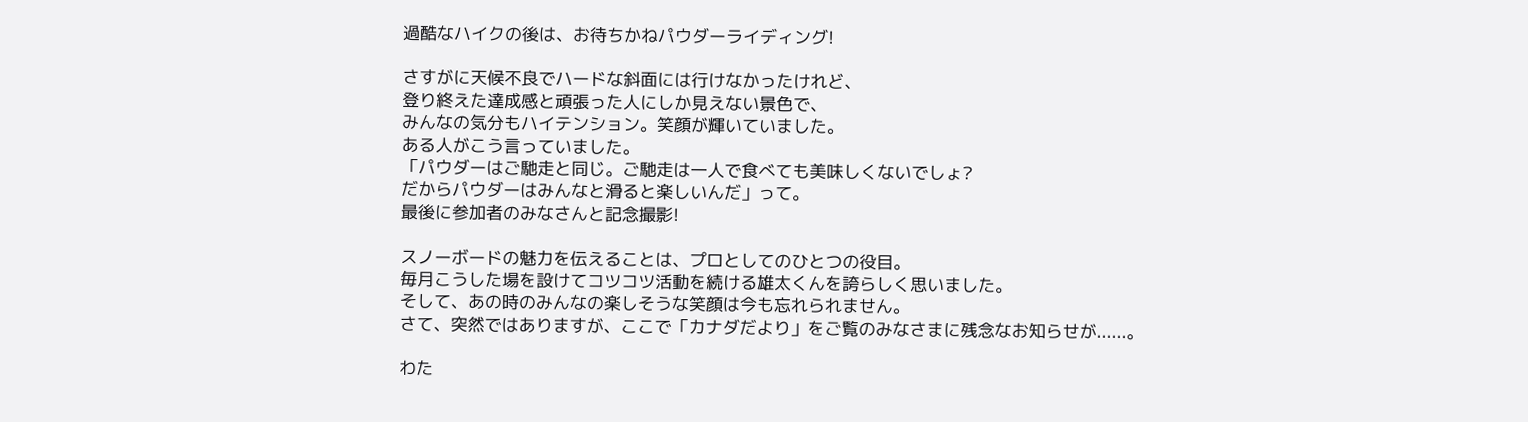過酷なハイクの後は、お待ちかねパウダーライディング!

さすがに天候不良でハードな斜面には行けなかったけれど、
登り終えた達成感と頑張った人にしか見えない景色で、
みんなの気分もハイテンション。笑顔が輝いていました。
ある人がこう言っていました。
「パウダーはご馳走と同じ。ご馳走は一人で食べても美味しくないでしょ?
だからパウダーはみんなと滑ると楽しいんだ」って。
最後に参加者のみなさんと記念撮影!

スノーボードの魅力を伝えることは、プロとしてのひとつの役目。
毎月こうした場を設けてコツコツ活動を続ける雄太くんを誇らしく思いました。
そして、あの時のみんなの楽しそうな笑顔は今も忘れられません。
さて、突然ではありますが、ここで「カナダだより」をご覧のみなさまに残念なお知らせが......。

わた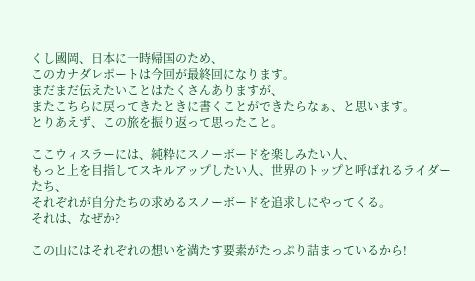くし國岡、日本に一時帰国のため、
このカナダレポートは今回が最終回になります。
まだまだ伝えたいことはたくさんありますが、
またこちらに戻ってきたときに書くことができたらなぁ、と思います。
とりあえず、この旅を振り返って思ったこと。

ここウィスラーには、純粋にスノーボードを楽しみたい人、
もっと上を目指してスキルアップしたい人、世界のトップと呼ばれるライダーたち、
それぞれが自分たちの求めるスノーボードを追求しにやってくる。
それは、なぜか?

この山にはそれぞれの想いを満たす要素がたっぷり詰まっているから!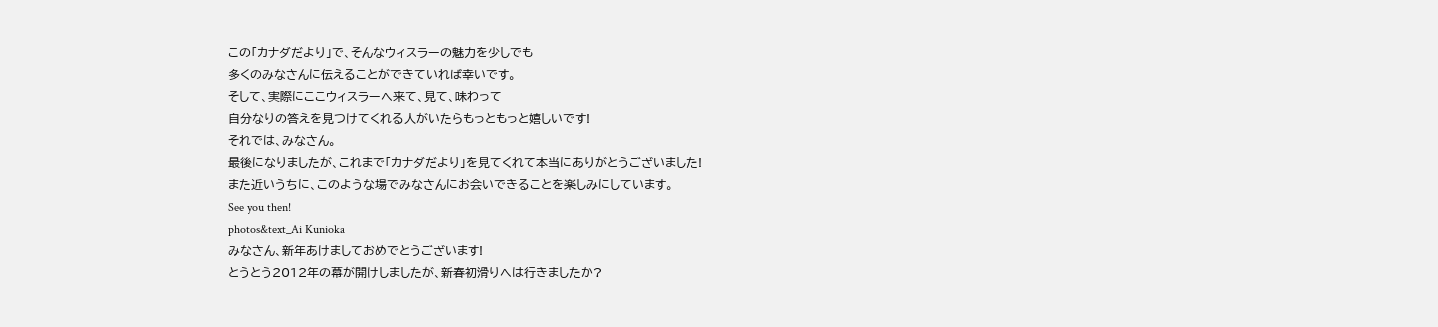この「カナダだより」で、そんなウィスラーの魅力を少しでも
多くのみなさんに伝えることができていれば幸いです。
そして、実際にここウィスラーへ来て、見て、味わって
自分なりの答えを見つけてくれる人がいたらもっともっと嬉しいです!
それでは、みなさん。
最後になりましたが、これまで「カナダだより」を見てくれて本当にありがとうございました!
また近いうちに、このような場でみなさんにお会いできることを楽しみにしています。
See you then!
photos&text_Ai Kunioka
みなさん、新年あけましておめでとうございます!
とうとう2012年の幕が開けしましたが、新春初滑りへは行きましたか?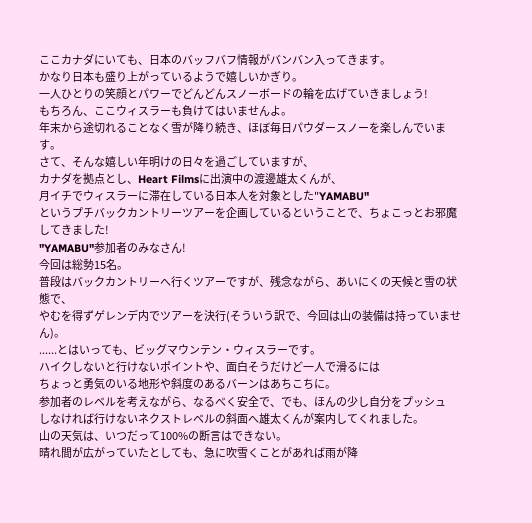ここカナダにいても、日本のバッフバフ情報がバンバン入ってきます。
かなり日本も盛り上がっているようで嬉しいかぎり。
一人ひとりの笑顔とパワーでどんどんスノーボードの輪を広げていきましょう!
もちろん、ここウィスラーも負けてはいませんよ。
年末から途切れることなく雪が降り続き、ほぼ毎日パウダースノーを楽しんでいます。
さて、そんな嬉しい年明けの日々を過ごしていますが、
カナダを拠点とし、Heart Filmsに出演中の渡邊雄太くんが、
月イチでウィスラーに滞在している日本人を対象とした"YAMABU"
というプチバックカントリーツアーを企画しているということで、ちょこっとお邪魔してきました!
"YAMABU"参加者のみなさん!
今回は総勢15名。
普段はバックカントリーへ行くツアーですが、残念ながら、あいにくの天候と雪の状態で、
やむを得ずゲレンデ内でツアーを決行(そういう訳で、今回は山の装備は持っていません)。
......とはいっても、ビッグマウンテン・ウィスラーです。
ハイクしないと行けないポイントや、面白そうだけど一人で滑るには
ちょっと勇気のいる地形や斜度のあるバーンはあちこちに。
参加者のレベルを考えながら、なるべく安全で、でも、ほんの少し自分をプッシュ
しなければ行けないネクストレベルの斜面へ雄太くんが案内してくれました。
山の天気は、いつだって100%の断言はできない。
晴れ間が広がっていたとしても、急に吹雪くことがあれば雨が降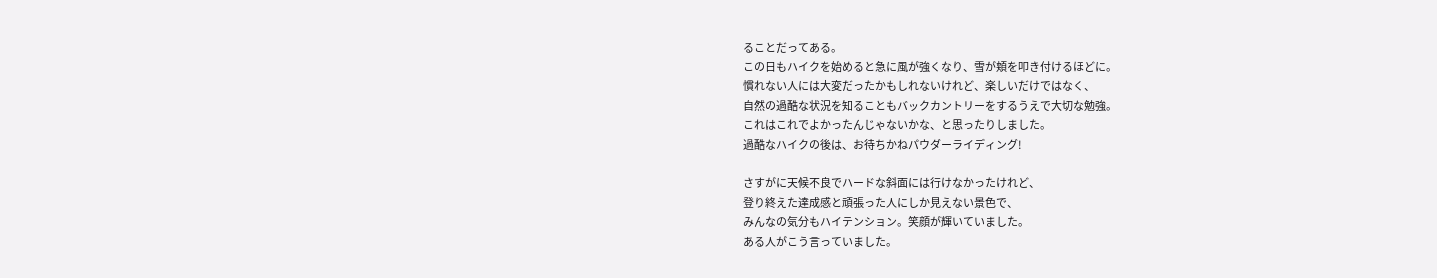ることだってある。
この日もハイクを始めると急に風が強くなり、雪が頬を叩き付けるほどに。
慣れない人には大変だったかもしれないけれど、楽しいだけではなく、
自然の過酷な状況を知ることもバックカントリーをするうえで大切な勉強。
これはこれでよかったんじゃないかな、と思ったりしました。
過酷なハイクの後は、お待ちかねパウダーライディング!

さすがに天候不良でハードな斜面には行けなかったけれど、
登り終えた達成感と頑張った人にしか見えない景色で、
みんなの気分もハイテンション。笑顔が輝いていました。
ある人がこう言っていました。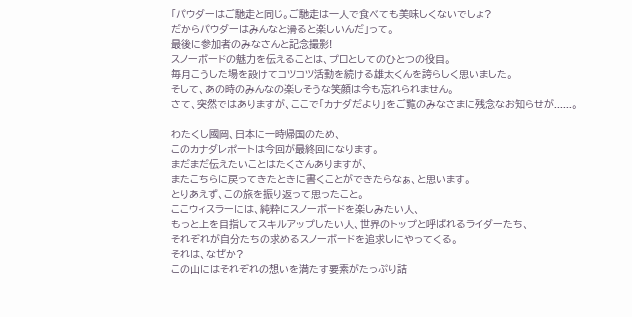「パウダーはご馳走と同じ。ご馳走は一人で食べても美味しくないでしょ?
だからパウダーはみんなと滑ると楽しいんだ」って。
最後に参加者のみなさんと記念撮影!
スノーボードの魅力を伝えることは、プロとしてのひとつの役目。
毎月こうした場を設けてコツコツ活動を続ける雄太くんを誇らしく思いました。
そして、あの時のみんなの楽しそうな笑顔は今も忘れられません。
さて、突然ではありますが、ここで「カナダだより」をご覧のみなさまに残念なお知らせが......。

わたくし國岡、日本に一時帰国のため、
このカナダレポートは今回が最終回になります。
まだまだ伝えたいことはたくさんありますが、
またこちらに戻ってきたときに書くことができたらなぁ、と思います。
とりあえず、この旅を振り返って思ったこと。
ここウィスラーには、純粋にスノーボードを楽しみたい人、
もっと上を目指してスキルアップしたい人、世界のトップと呼ばれるライダーたち、
それぞれが自分たちの求めるスノーボードを追求しにやってくる。
それは、なぜか?
この山にはそれぞれの想いを満たす要素がたっぷり詰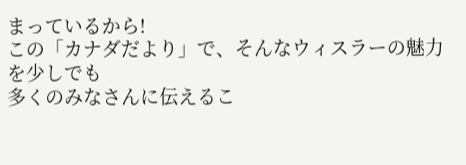まっているから!
この「カナダだより」で、そんなウィスラーの魅力を少しでも
多くのみなさんに伝えるこ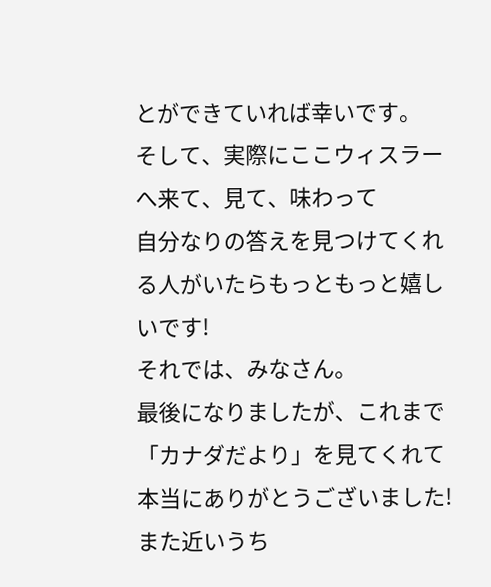とができていれば幸いです。
そして、実際にここウィスラーへ来て、見て、味わって
自分なりの答えを見つけてくれる人がいたらもっともっと嬉しいです!
それでは、みなさん。
最後になりましたが、これまで「カナダだより」を見てくれて本当にありがとうございました!
また近いうち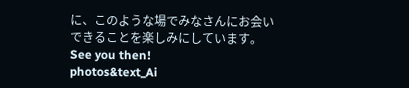に、このような場でみなさんにお会いできることを楽しみにしています。
See you then!
photos&text_Ai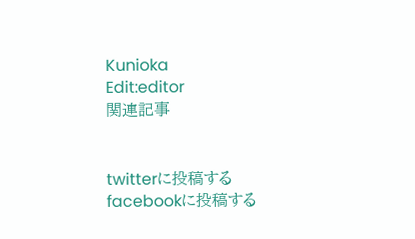Kunioka
Edit:editor
関連記事


twitterに投稿する
facebookに投稿する